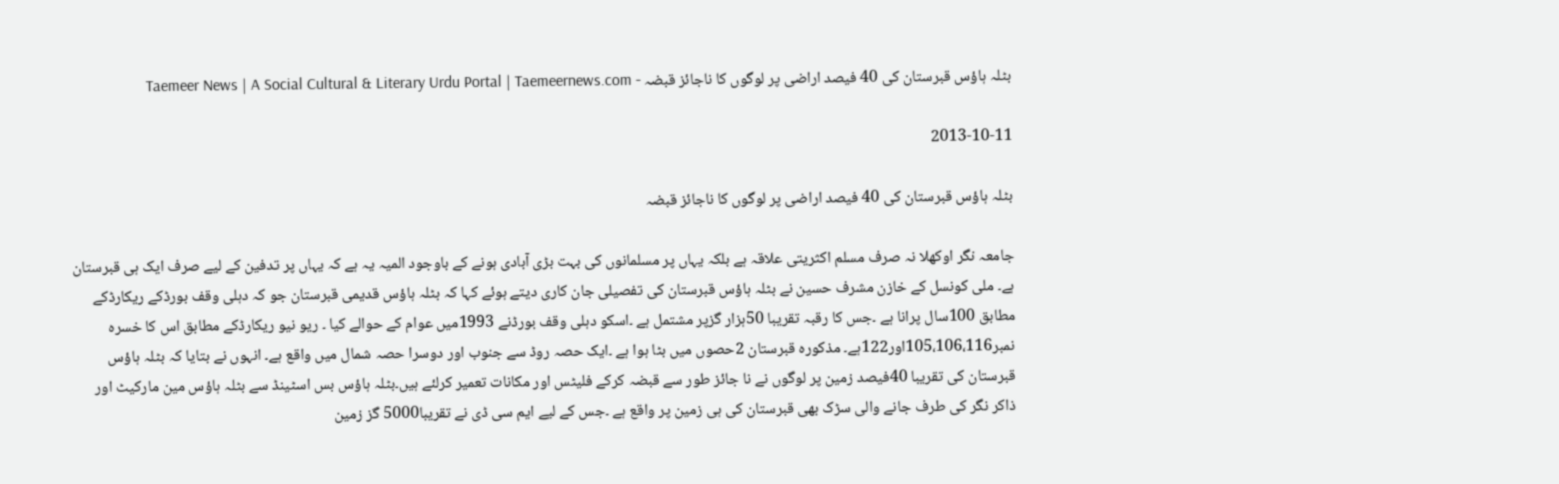بٹلہ ہاؤس قبرستان کی 40 فیصد اراضی پر لوگوں کا ناجائز قبضہ - Taemeer News | A Social Cultural & Literary Urdu Portal | Taemeernews.com

2013-10-11

بٹلہ ہاؤس قبرستان کی 40 فیصد اراضی پر لوگوں کا ناجائز قبضہ

جامعہ نگر اوکھلا نہ صرف مسلم اکثریتی علاقہ ہے بلکہ یہاں پر مسلمانوں کی بہت بڑی آبادی ہونے کے باوجود المیہ یہ ہے کہ یہاں پر تدفین کے لیے صرف ایک ہی قبرستان ہے۔ ملی کونسل کے خازن مشرف حسین نے بٹلہ ہاؤس قبرستان کی تفصیلی جان کاری دیتے ہوئے کہا کہ بٹلہ ہاؤس قدیمی قبرستان جو کہ دہلی وقف بورڈکے ریکارڈکے مطابق 100سال پرانا ہے ۔جس کا رقبہ تقریبا 50ہزار گزپر مشتمل ہے ۔اسکو دہلی وقف بورڈنے 1993میں عوام کے حوالے کیا ۔ ریو نیو ریکارڈکے مطابق اس کا خسرہ نمبر105،106،116اور122ہے۔ مذکورہ قبرستان 2حصوں میں بٹا ہوا ہے ۔ایک حصہ روڈ سے جنوب اور دوسرا حصہ شمال میں واقع ہے۔ انہوں نے بتایا کہ بٹلہ ہاؤس قبرستان کی تقریبا 40فیصد زمین پر لوگوں نے نا جائز طور سے قبضہ کرکے فلیٹس اور مکانات تعمیر کرلئے ہیں۔بٹلہ ہاؤس بس اسٹینڈ سے بٹلہ ہاؤس مین مارکیٹ اور ذاکر نگر کی طرف جانے والی سڑک بھی قبرستان کی ہی زمین پر واقع ہے ۔جس کے لیے ایم سی ڈی نے تقریبا5000 گز زمین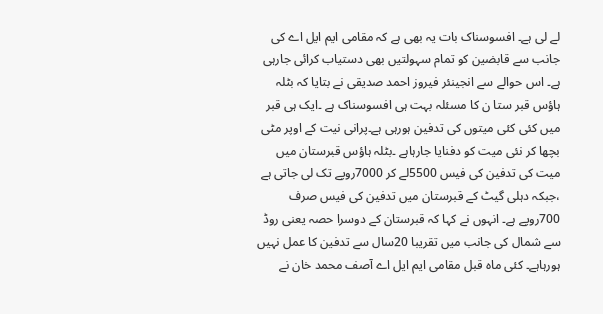لے لی ہے۔ افسوسناک بات یہ بھی ہے کہ مقامی ایم ایل اے کی جانب سے قابضین کو تمام سہولتیں بھی دستیاب کرائی جارہی ہے۔ اس حوالے سے انجینئر فیروز احمد صدیقی نے بتایا کہ بٹلہ ہاؤس قبر ستا ن کا مسئلہ بہت ہی افسوسناک ہے ۔ایک ہی قبر میں کئی کئی میتوں کی تدفین ہورہی ہے۔پرانی نیت کے اوپر مٹی بچھا کر نئی میت کو دفنایا جارہاہے ۔بٹلہ ہاؤس قبرستان میں میت کی تدفین کی فیس 5500لے کر 7000روپے تک لی جاتی ہے ،جبکہ دہلی گیٹ کے قبرستان میں تدفین کی فیس صرف 700روپے ہے۔ انہوں نے کہا کہ قبرستان کے دوسرا حصہ یعنی روڈ سے شمال کی جانب میں تقریبا 20سال سے تدفین کا عمل نہیں ہورہاہے۔ کئی ماہ قبل مقامی ایم ایل اے آصف محمد خان نے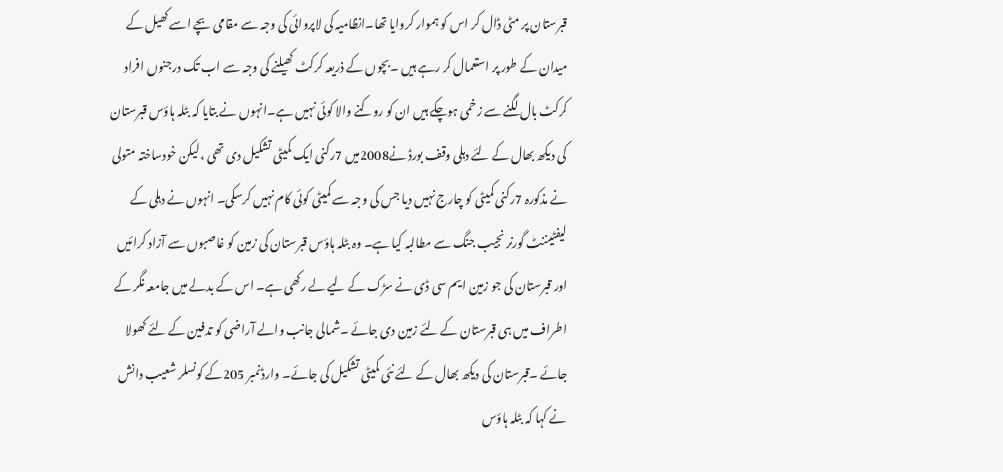قبرستان پر مٹی ڈال کر اس کو ہموار کروایا تھا۔انظامیہ کی لاپروائی کی وجہ سے مقامی بچے اسے کھیل کے میدان کے طور پر استعمال کر رہے ہیں ۔بچوں کے ذریعہ کرکٹ کھیلنے کی وجہ سے اب تک درجنوں افراد کرکٹ بال لگنے سے زخمی ہوچکے ہیں ان کو روکنے والا کوئی نہیں ہے۔انہوں نے بتایا کہ بٹلہ ہاؤس قبرستان کی دیکھ بھال کے لئے دہلی وقف بورڈ نے2008میں 7رکنی ایک کمیٹی تشکیل دی تھی ،لیکن خودساختہ متولی نے مذکورہ 7رکنی کمیٹی کو چارج نہیں دیا جس کی وجہ سے کمیٹی کوئی کام نہیں کرسکی۔ انہوں نے دہلی کے لیفٹیننٹ گورنر نجیب جنگ سے مطالبہ کیا ہے۔ وہ بٹلہ ہاؤس قبرستان کی زمین کو غاصبوں سے آزاد کرائیں اور قبرستان کی جو زمین ایم سی ڈی نے سڑک کے لیے لے رکھی ہے۔ اس کے بدلے میں جامعہ نگر کے اطراف میں ہی قبرستان کے لئے زمین دی جائے ۔شمالی جانب والے آراضی کو تدفین کے لئے کھولا جائے ۔قبرستان کی دیکھ بھال کے لئے نئی کمیٹی تشکیل کی جائے۔ وارڈنمبر 205کے کونسلر شعیب دانش نے کہا کہ بٹلہ ہاؤس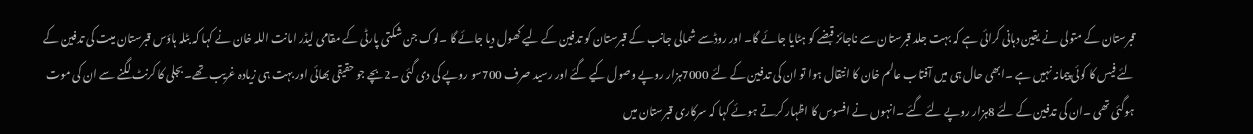قبرستان کے متولی نے یقین دہانی کرائی ہے کہ بہت جلد قبرستان سے ناجائز قبضے کو ہٹایا جائے گا۔ اور روڈسے شمالی جانب کے قبرستان کو تدفین کے لیے کھول دیا جائے گا ۔لوک جن شکتی پارٹی کے مقامی لیڈر امانت اللہ خان نے کہا کہ بٹلہ ہاؤس قبرستان میت کی تدفین کے لئے فیس کا کوئی پیمانہ نہیں ہے ۔ابھی حال ہی میں آفتاب عالم خان کا انتقال ہوا تو ان کی تدفین کے لئے 7000ہزار روپے وصول کیے گئے اور رسید صرف 700سو روپے کی دی گئی ۔2بچے جو حقیقی بھائی اور بہت ہی زیادہ غریب تھے۔ بجلی کا کرنٹ لگنے سے ان کی موت ہوگئی تھی ۔ان کی تدفین کے لئے 8ہزار روپے لئے گئے ۔انہوں نے افسوس کا اظہار کرتے ہوئے کہا کہ سرکاری قبرستان میں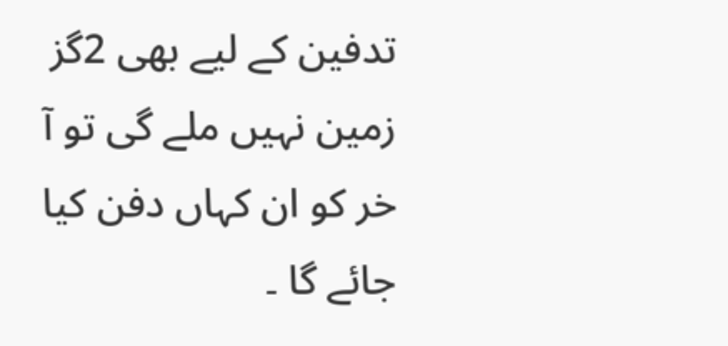تدفین کے لیے بھی 2گز زمین نہیں ملے گی تو آ خر کو ان کہاں دفن کیا جائے گا ۔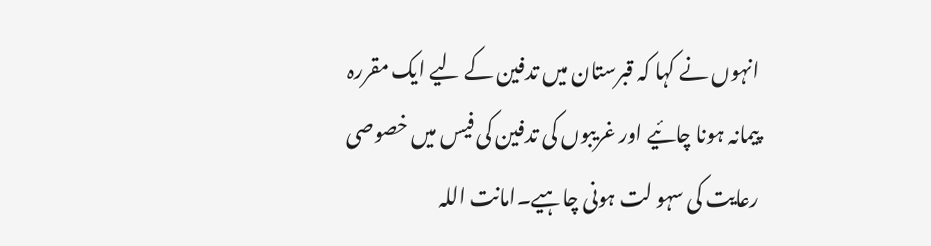انہوں نے کہا کہ قبرستان میں تدفین کے لیے ایک مقررہ پیمانہ ہونا چائیے اور غریبوں کی تدفین کی فیس میں خصوصی رعایت کی سہو لت ہونی چاہیے۔امانت اللہ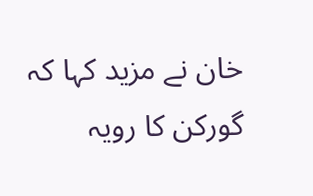خان نے مزید کہا کہ گورکن کا رویہ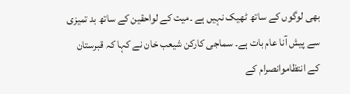بھی لوگوں کے ساتھ ٹھیک نہیں ہے ۔میت کے لواحقین کے ساتھ بد تمیزی سے پیش آنا عام بات ہے۔ سماجی کارکن شیعب خان نے کہا کہ قبرستان کے انتظاموانصرام کے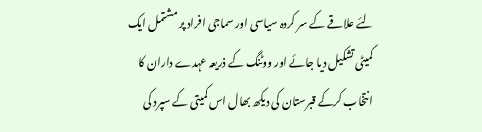لئے علاقے کے سر کردہ سیاسی اور سماجی افراد پر مشتمل ایک کمیٹی تشکیل دیا جائے اور ووٹنگ کے ذریعہ عہدے داران کا انتخاب کرکے قبرستان کی دیکھ بھال اس کمیتی کے سپرد کی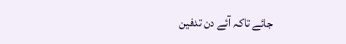جائے تاکہ آئے دن تدفین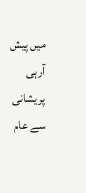میں پیش آرہی پریشانی سے عام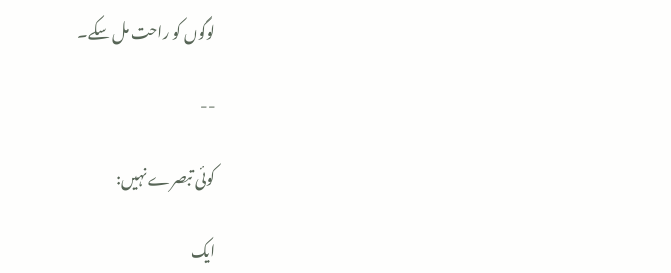لوگوں کو راحت مل سکے۔

--

کوئی تبصرے نہیں:

ایک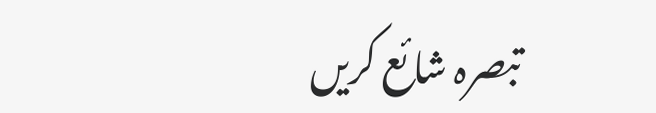تبصرہ شائع کریں